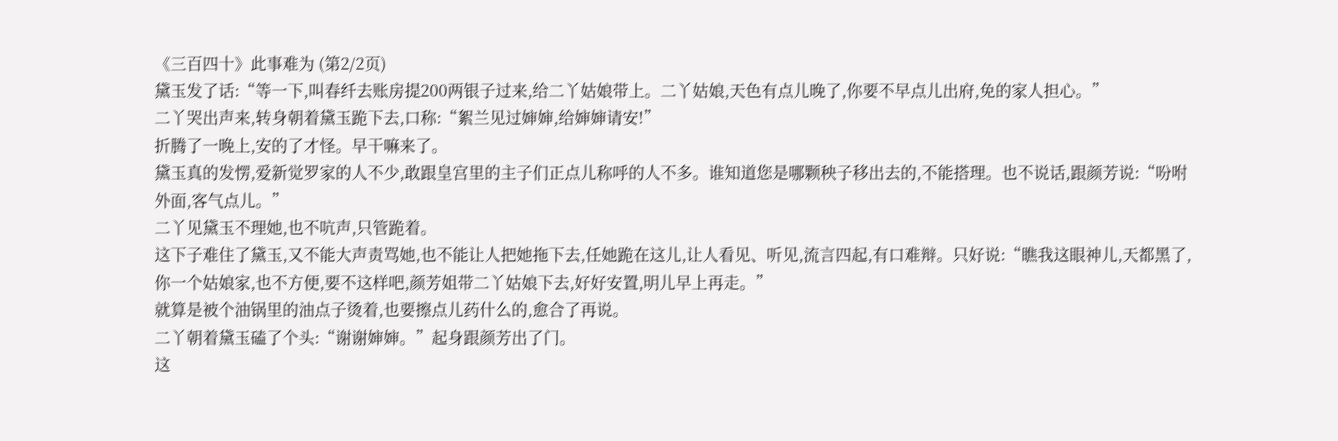《三百四十》此事难为 (第2/2页)
黛玉发了话:“等一下,叫春纤去账房提200两银子过来,给二丫姑娘带上。二丫姑娘,天色有点儿晚了,你要不早点儿出府,免的家人担心。”
二丫哭出声来,转身朝着黛玉跪下去,口称:“絮兰见过婶婶,给婶婶请安!”
折腾了一晚上,安的了才怪。早干嘛来了。
黛玉真的发愣,爱新觉罗家的人不少,敢跟皇宫里的主子们正点儿称呼的人不多。谁知道您是哪颗秧子移出去的,不能搭理。也不说话,跟颜芳说:“吩咐外面,客气点儿。”
二丫见黛玉不理她,也不吭声,只管跪着。
这下子难住了黛玉,又不能大声责骂她,也不能让人把她拖下去,任她跪在这儿,让人看见、听见,流言四起,有口难辩。只好说:“瞧我这眼神儿,天都黑了,你一个姑娘家,也不方便,要不这样吧,颜芳姐带二丫姑娘下去,好好安置,明儿早上再走。”
就算是被个油锅里的油点子烫着,也要擦点儿药什么的,愈合了再说。
二丫朝着黛玉磕了个头:“谢谢婶婶。”起身跟颜芳出了门。
这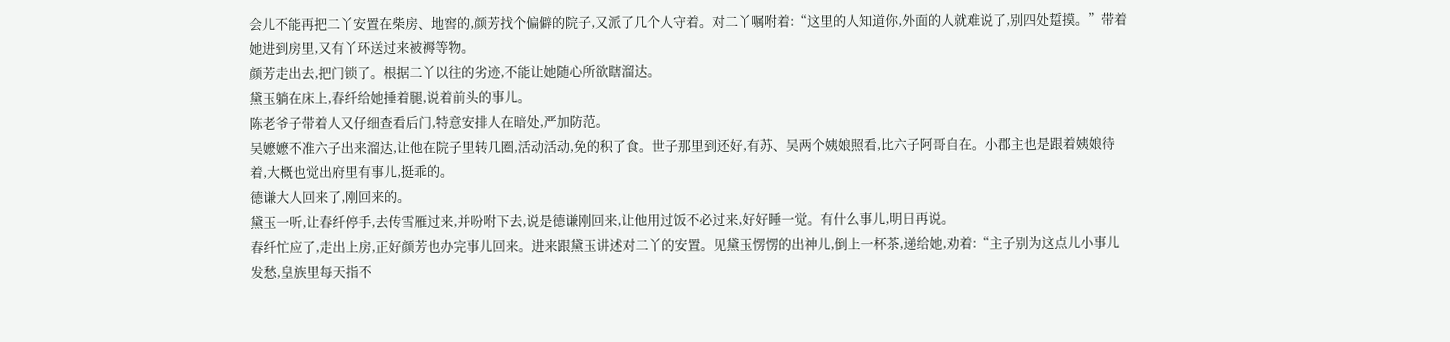会儿不能再把二丫安置在柴房、地窖的,颜芳找个偏僻的院子,又派了几个人守着。对二丫嘱咐着:“这里的人知道你,外面的人就难说了,别四处踅摸。”带着她进到房里,又有丫环送过来被褥等物。
颜芳走出去,把门锁了。根据二丫以往的劣迹,不能让她随心所欲瞎溜达。
黛玉躺在床上,春纤给她捶着腿,说着前头的事儿。
陈老爷子带着人又仔细查看后门,特意安排人在暗处,严加防范。
吴嬷嬷不准六子出来溜达,让他在院子里转几圈,活动活动,免的积了食。世子那里到还好,有苏、吴两个姨娘照看,比六子阿哥自在。小郡主也是跟着姨娘待着,大概也觉出府里有事儿,挺乖的。
德谦大人回来了,刚回来的。
黛玉一听,让春纤停手,去传雪雁过来,并吩咐下去,说是德谦刚回来,让他用过饭不必过来,好好睡一觉。有什么事儿,明日再说。
春纤忙应了,走出上房,正好颜芳也办完事儿回来。进来跟黛玉讲述对二丫的安置。见黛玉愣愣的出神儿,倒上一杯茶,递给她,劝着:“主子别为这点儿小事儿发愁,皇族里每天指不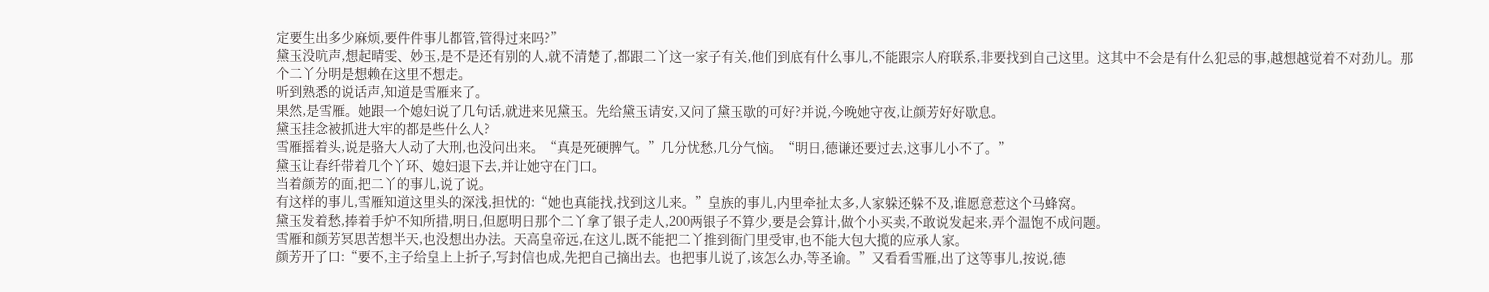定要生出多少麻烦,要件件事儿都管,管得过来吗?”
黛玉没吭声,想起晴雯、妙玉,是不是还有别的人,就不清楚了,都跟二丫这一家子有关,他们到底有什么事儿,不能跟宗人府联系,非要找到自己这里。这其中不会是有什么犯忌的事,越想越觉着不对劲儿。那个二丫分明是想赖在这里不想走。
听到熟悉的说话声,知道是雪雁来了。
果然,是雪雁。她跟一个媳妇说了几句话,就进来见黛玉。先给黛玉请安,又问了黛玉歇的可好?并说,今晚她守夜,让颜芳好好歇息。
黛玉挂念被抓进大牢的都是些什么人?
雪雁摇着头,说是骆大人动了大刑,也没问出来。“真是死硬脾气。”几分忧愁,几分气恼。“明日,德谦还要过去,这事儿小不了。”
黛玉让春纤带着几个丫环、媳妇退下去,并让她守在门口。
当着颜芳的面,把二丫的事儿,说了说。
有这样的事儿,雪雁知道这里头的深浅,担忧的:“她也真能找,找到这儿来。”皇族的事儿,内里牵扯太多,人家躲还躲不及,谁愿意惹这个马蜂窝。
黛玉发着愁,捧着手炉不知所措,明日,但愿明日那个二丫拿了银子走人,200两银子不算少,要是会算计,做个小买卖,不敢说发起来,弄个温饱不成问题。
雪雁和颜芳冥思苦想半天,也没想出办法。天高皇帝远,在这儿,既不能把二丫推到衙门里受审,也不能大包大揽的应承人家。
颜芳开了口:“要不,主子给皇上上折子,写封信也成,先把自己摘出去。也把事儿说了,该怎么办,等圣谕。”又看看雪雁,出了这等事儿,按说,德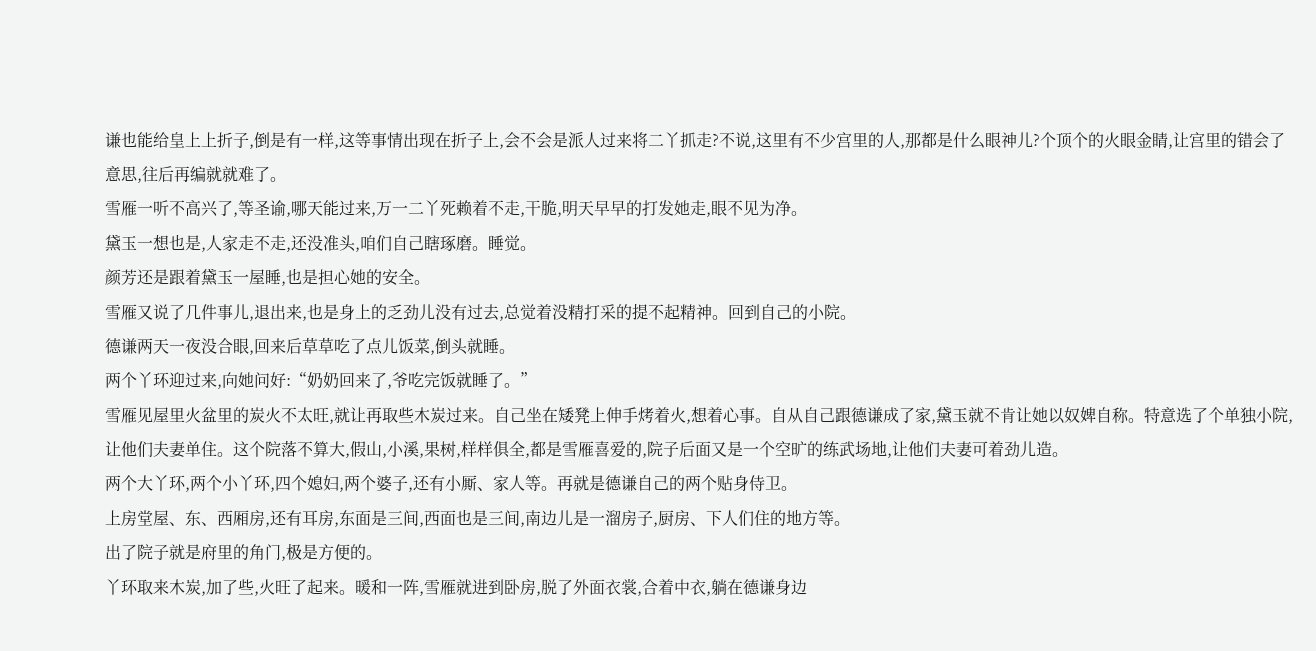谦也能给皇上上折子,倒是有一样,这等事情出现在折子上,会不会是派人过来将二丫抓走?不说,这里有不少宫里的人,那都是什么眼神儿?个顶个的火眼金睛,让宫里的错会了意思,往后再编就就难了。
雪雁一听不高兴了,等圣谕,哪天能过来,万一二丫死赖着不走,干脆,明天早早的打发她走,眼不见为净。
黛玉一想也是,人家走不走,还没准头,咱们自己瞎琢磨。睡觉。
颜芳还是跟着黛玉一屋睡,也是担心她的安全。
雪雁又说了几件事儿,退出来,也是身上的乏劲儿没有过去,总觉着没精打采的提不起精神。回到自己的小院。
德谦两天一夜没合眼,回来后草草吃了点儿饭菜,倒头就睡。
两个丫环迎过来,向她问好:“奶奶回来了,爷吃完饭就睡了。”
雪雁见屋里火盆里的炭火不太旺,就让再取些木炭过来。自己坐在矮凳上伸手烤着火,想着心事。自从自己跟德谦成了家,黛玉就不肯让她以奴婢自称。特意选了个单独小院,让他们夫妻单住。这个院落不算大,假山,小溪,果树,样样俱全,都是雪雁喜爱的,院子后面又是一个空旷的练武场地,让他们夫妻可着劲儿造。
两个大丫环,两个小丫环,四个媳妇,两个婆子,还有小厮、家人等。再就是德谦自己的两个贴身侍卫。
上房堂屋、东、西厢房,还有耳房,东面是三间,西面也是三间,南边儿是一溜房子,厨房、下人们住的地方等。
出了院子就是府里的角门,极是方便的。
丫环取来木炭,加了些,火旺了起来。暖和一阵,雪雁就进到卧房,脱了外面衣裳,合着中衣,躺在德谦身边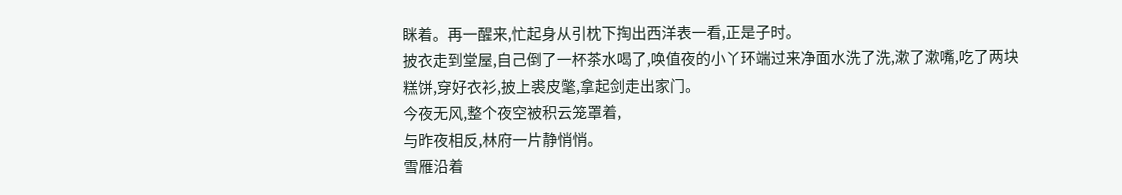眯着。再一醒来,忙起身从引枕下掏出西洋表一看,正是子时。
披衣走到堂屋,自己倒了一杯茶水喝了,唤值夜的小丫环端过来净面水洗了洗,漱了漱嘴,吃了两块糕饼,穿好衣衫,披上裘皮氅,拿起剑走出家门。
今夜无风,整个夜空被积云笼罩着,
与昨夜相反,林府一片静悄悄。
雪雁沿着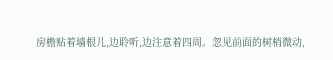房檐贴着墙根儿,边聆听,边注意着四周。忽见前面的树梢微动,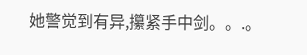她警觉到有异,攥紧手中剑。。.。